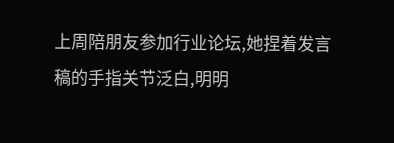上周陪朋友参加行业论坛,她捏着发言稿的手指关节泛白,明明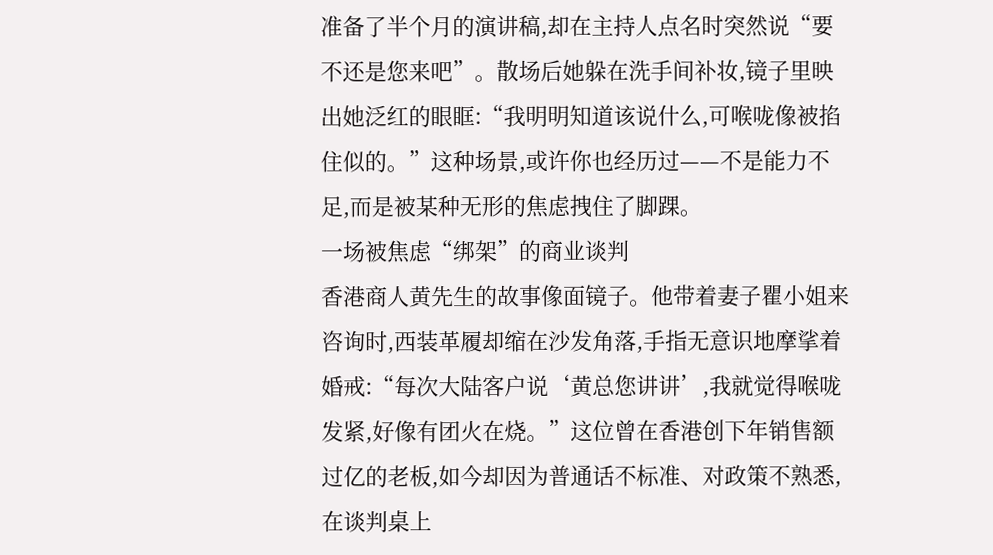准备了半个月的演讲稿,却在主持人点名时突然说“要不还是您来吧”。散场后她躲在洗手间补妆,镜子里映出她泛红的眼眶:“我明明知道该说什么,可喉咙像被掐住似的。”这种场景,或许你也经历过——不是能力不足,而是被某种无形的焦虑拽住了脚踝。
一场被焦虑“绑架”的商业谈判
香港商人黄先生的故事像面镜子。他带着妻子瞿小姐来咨询时,西装革履却缩在沙发角落,手指无意识地摩挲着婚戒:“每次大陆客户说‘黄总您讲讲’,我就觉得喉咙发紧,好像有团火在烧。”这位曾在香港创下年销售额过亿的老板,如今却因为普通话不标准、对政策不熟悉,在谈判桌上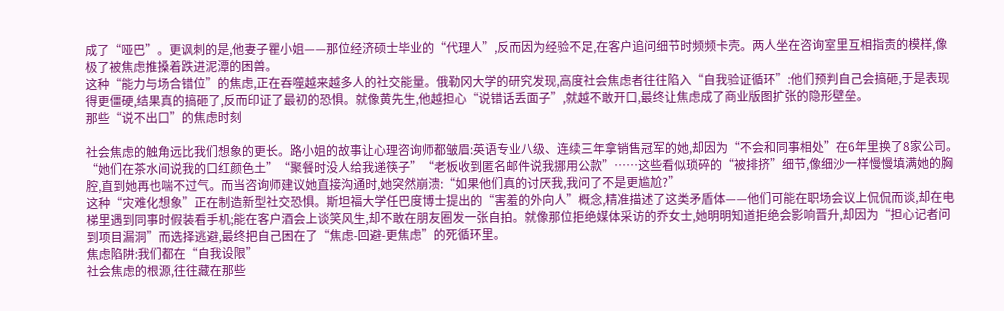成了“哑巴”。更讽刺的是,他妻子瞿小姐——那位经济硕士毕业的“代理人”,反而因为经验不足,在客户追问细节时频频卡壳。两人坐在咨询室里互相指责的模样,像极了被焦虑推搡着跌进泥潭的困兽。
这种“能力与场合错位”的焦虑,正在吞噬越来越多人的社交能量。俄勒冈大学的研究发现,高度社会焦虑者往往陷入“自我验证循环”:他们预判自己会搞砸,于是表现得更僵硬,结果真的搞砸了,反而印证了最初的恐惧。就像黄先生,他越担心“说错话丢面子”,就越不敢开口,最终让焦虑成了商业版图扩张的隐形壁垒。
那些“说不出口”的焦虑时刻

社会焦虑的触角远比我们想象的更长。路小姐的故事让心理咨询师都皱眉:英语专业八级、连续三年拿销售冠军的她,却因为“不会和同事相处”在6年里换了8家公司。“她们在茶水间说我的口红颜色土”“聚餐时没人给我递筷子”“老板收到匿名邮件说我挪用公款”……这些看似琐碎的“被排挤”细节,像细沙一样慢慢填满她的胸腔,直到她再也喘不过气。而当咨询师建议她直接沟通时,她突然崩溃:“如果他们真的讨厌我,我问了不是更尴尬?”
这种“灾难化想象”正在制造新型社交恐惧。斯坦福大学任巴度博士提出的“害羞的外向人”概念,精准描述了这类矛盾体——他们可能在职场会议上侃侃而谈,却在电梯里遇到同事时假装看手机;能在客户酒会上谈笑风生,却不敢在朋友圈发一张自拍。就像那位拒绝媒体采访的乔女士,她明明知道拒绝会影响晋升,却因为“担心记者问到项目漏洞”而选择逃避,最终把自己困在了“焦虑-回避-更焦虑”的死循环里。
焦虑陷阱:我们都在“自我设限”
社会焦虑的根源,往往藏在那些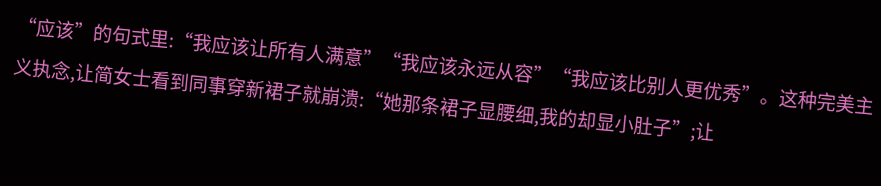“应该”的句式里:“我应该让所有人满意”“我应该永远从容”“我应该比别人更优秀”。这种完美主义执念,让简女士看到同事穿新裙子就崩溃:“她那条裙子显腰细,我的却显小肚子”;让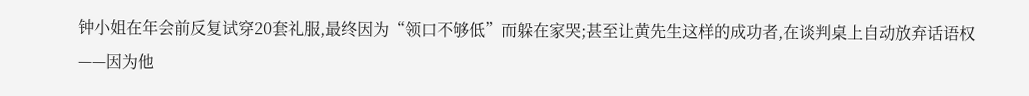钟小姐在年会前反复试穿20套礼服,最终因为“领口不够低”而躲在家哭;甚至让黄先生这样的成功者,在谈判桌上自动放弃话语权——因为他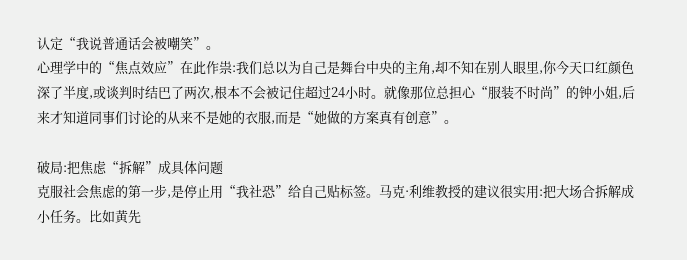认定“我说普通话会被嘲笑”。
心理学中的“焦点效应”在此作祟:我们总以为自己是舞台中央的主角,却不知在别人眼里,你今天口红颜色深了半度,或谈判时结巴了两次,根本不会被记住超过24小时。就像那位总担心“服装不时尚”的钟小姐,后来才知道同事们讨论的从来不是她的衣服,而是“她做的方案真有创意”。

破局:把焦虑“拆解”成具体问题
克服社会焦虑的第一步,是停止用“我社恐”给自己贴标签。马克·利维教授的建议很实用:把大场合拆解成小任务。比如黄先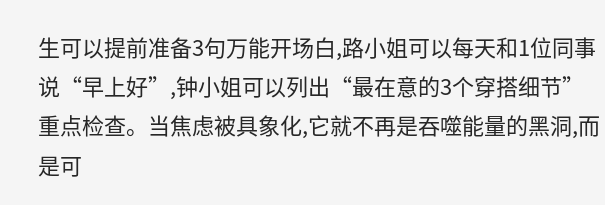生可以提前准备3句万能开场白,路小姐可以每天和1位同事说“早上好”,钟小姐可以列出“最在意的3个穿搭细节”重点检查。当焦虑被具象化,它就不再是吞噬能量的黑洞,而是可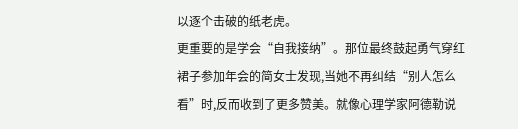以逐个击破的纸老虎。
更重要的是学会“自我接纳”。那位最终鼓起勇气穿红裙子参加年会的简女士发现,当她不再纠结“别人怎么看”时,反而收到了更多赞美。就像心理学家阿德勒说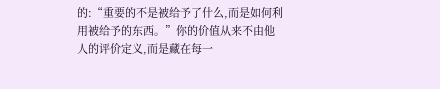的:“重要的不是被给予了什么,而是如何利用被给予的东西。”你的价值从来不由他人的评价定义,而是藏在每一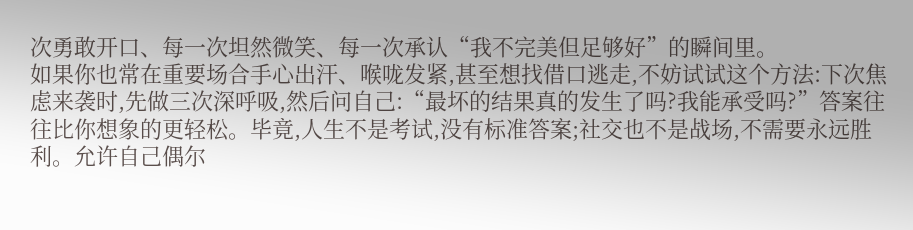次勇敢开口、每一次坦然微笑、每一次承认“我不完美但足够好”的瞬间里。
如果你也常在重要场合手心出汗、喉咙发紧,甚至想找借口逃走,不妨试试这个方法:下次焦虑来袭时,先做三次深呼吸,然后问自己:“最坏的结果真的发生了吗?我能承受吗?”答案往往比你想象的更轻松。毕竟,人生不是考试,没有标准答案;社交也不是战场,不需要永远胜利。允许自己偶尔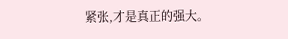紧张,才是真正的强大。